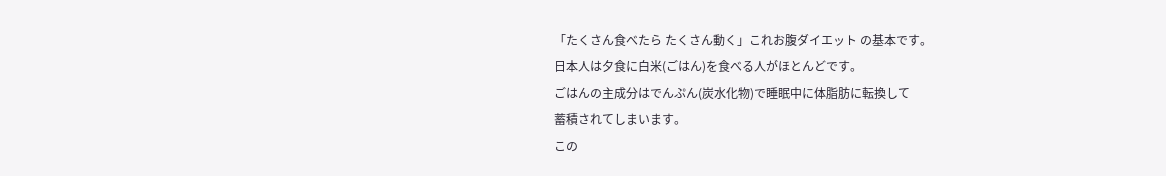「たくさん食べたら たくさん動く」これお腹ダイエット の基本です。
日本人は夕食に白米(ごはん)を食べる人がほとんどです。
ごはんの主成分はでんぷん(炭水化物)で睡眠中に体脂肪に転換して
蓄積されてしまいます。
この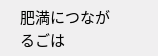肥満につながるごは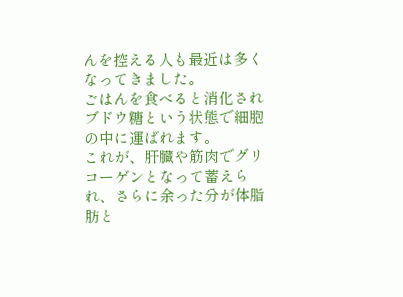んを控える人も最近は多くなってきました。
ごはんを食べると消化されブドウ糖という状態で細胞の中に運ばれます。
これが、肝臓や筋肉でグリコーゲンとなって蓄えられ、さらに余った分が体脂肪と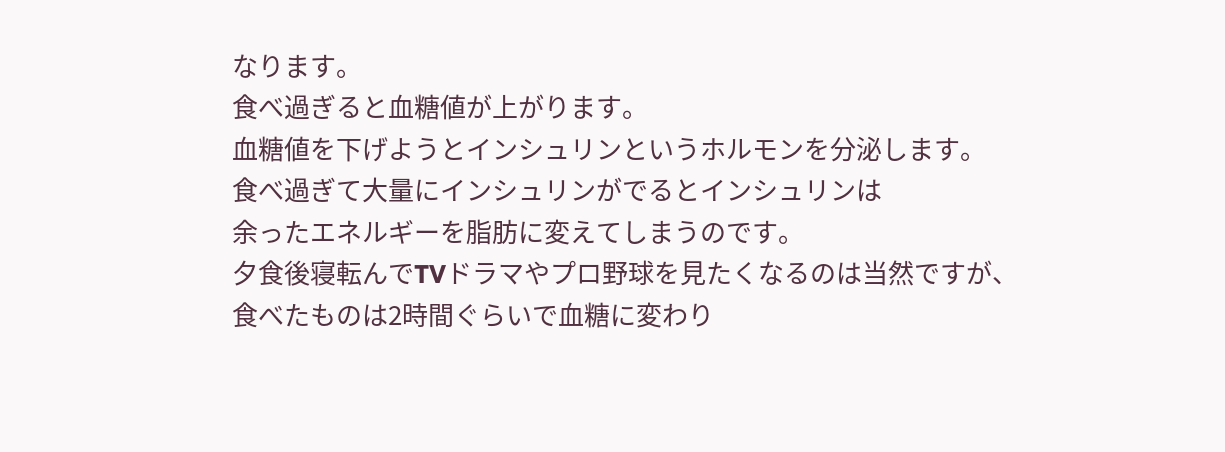なります。
食べ過ぎると血糖値が上がります。
血糖値を下げようとインシュリンというホルモンを分泌します。
食べ過ぎて大量にインシュリンがでるとインシュリンは
余ったエネルギーを脂肪に変えてしまうのです。
夕食後寝転んでTVドラマやプロ野球を見たくなるのは当然ですが、
食べたものは2時間ぐらいで血糖に変わり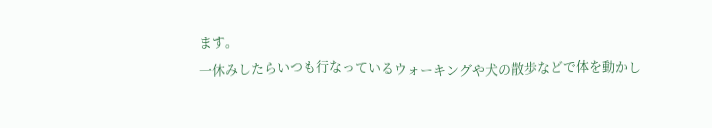ます。
一休みしたらいつも行なっているウォーキングや犬の散歩などで体を動かし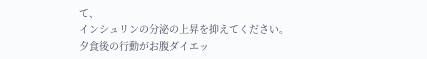て、
インシュリンの分泌の上昇を抑えてください。
夕食後の行動がお腹ダイエッ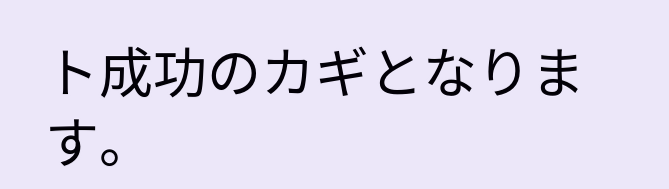ト成功のカギとなります。